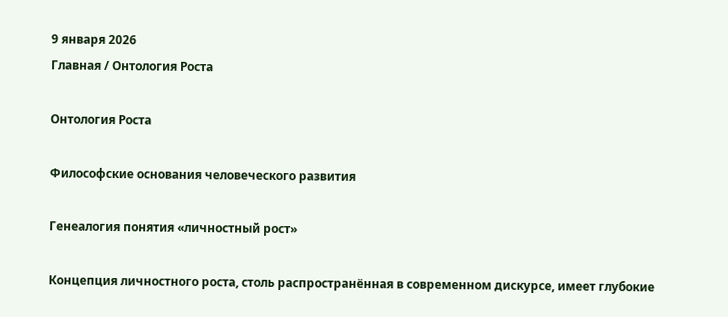9 января 2026
Главная / Онтология Роста

Онтология Роста

Философские основания человеческого развития

Генеалогия понятия «личностный рост»

Концепция личностного роста, столь распространённая в современном дискурсе, имеет глубокие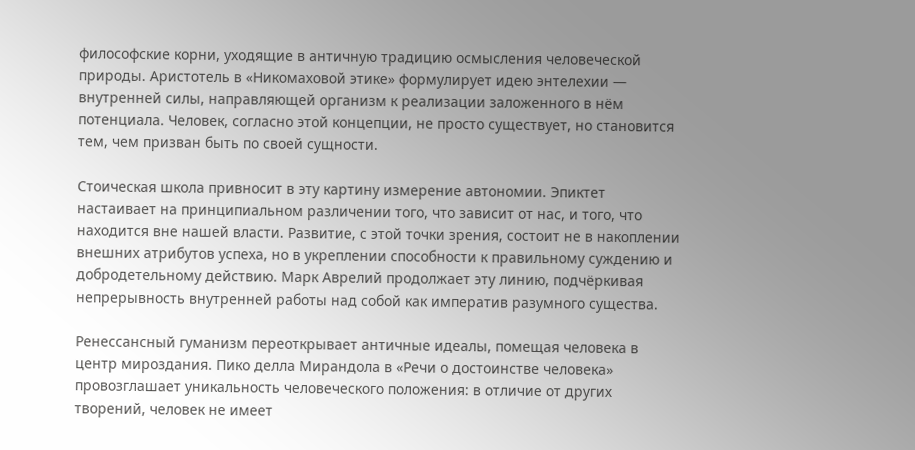философские корни, уходящие в античную традицию осмысления человеческой природы. Аристотель в «Никомаховой этике» формулирует идею энтелехии — внутренней силы, направляющей организм к реализации заложенного в нём потенциала. Человек, согласно этой концепции, не просто существует, но становится тем, чем призван быть по своей сущности.

Стоическая школа привносит в эту картину измерение автономии. Эпиктет настаивает на принципиальном различении того, что зависит от нас, и того, что находится вне нашей власти. Развитие, с этой точки зрения, состоит не в накоплении внешних атрибутов успеха, но в укреплении способности к правильному суждению и добродетельному действию. Марк Аврелий продолжает эту линию, подчёркивая непрерывность внутренней работы над собой как императив разумного существа.

Ренессансный гуманизм переоткрывает античные идеалы, помещая человека в центр мироздания. Пико делла Мирандола в «Речи о достоинстве человека» провозглашает уникальность человеческого положения: в отличие от других творений, человек не имеет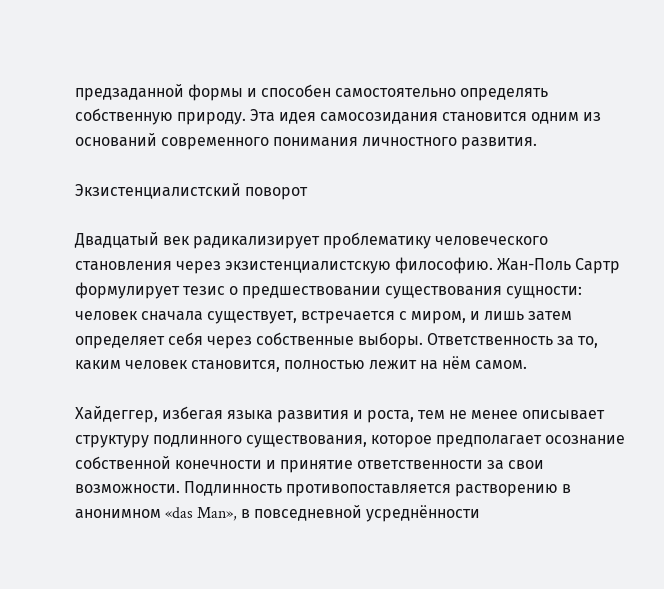предзаданной формы и способен самостоятельно определять собственную природу. Эта идея самосозидания становится одним из оснований современного понимания личностного развития.

Экзистенциалистский поворот

Двадцатый век радикализирует проблематику человеческого становления через экзистенциалистскую философию. Жан-Поль Сартр формулирует тезис о предшествовании существования сущности: человек сначала существует, встречается с миром, и лишь затем определяет себя через собственные выборы. Ответственность за то, каким человек становится, полностью лежит на нём самом.

Хайдеггер, избегая языка развития и роста, тем не менее описывает структуру подлинного существования, которое предполагает осознание собственной конечности и принятие ответственности за свои возможности. Подлинность противопоставляется растворению в анонимном «das Man», в повседневной усреднённости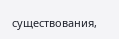существования,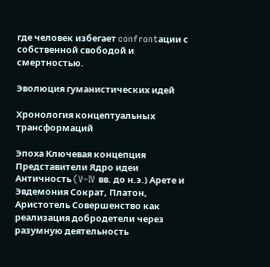где человек избегает confrontации с собственной свободой и смертностью.

Эволюция гуманистических идей

Хронология концептуальных трансформаций

Эпоха Ключевая концепция Представители Ядро идеи
Античность (V–IV вв. до н.э.) Арете и Эвдемония Сократ, Платон, Аристотель Совершенство как реализация добродетели через разумную деятельность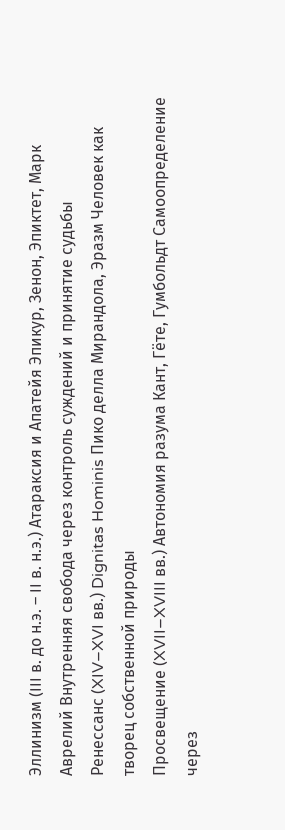Эллинизм (III в. до н.э. – II в. н.э.) Атараксия и Апатейя Эпикур, Зенон, Эпиктет, Марк Аврелий Внутренняя свобода через контроль суждений и принятие судьбы
Ренессанс (XIV–XVI вв.) Dignitas Hominis Пико делла Мирандола, Эразм Человек как творец собственной природы
Просвещение (XVII–XVIII вв.) Автономия разума Кант, Гёте, Гумбольдт Самоопределение через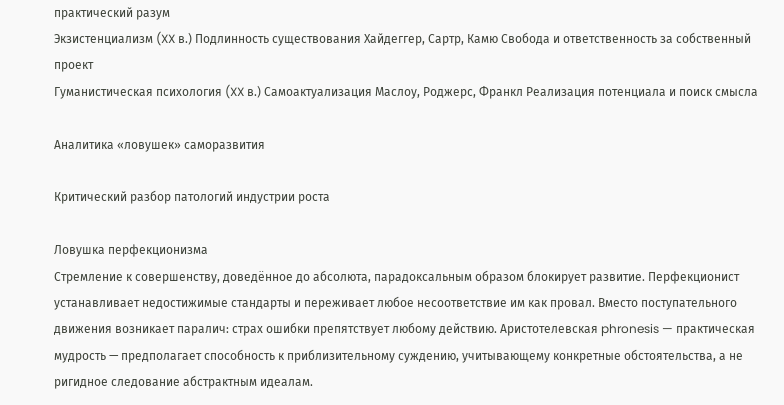практический разум
Экзистенциализм (XX в.) Подлинность существования Хайдеггер, Сартр, Камю Свобода и ответственность за собственный проект
Гуманистическая психология (XX в.) Самоактуализация Маслоу, Роджерс, Франкл Реализация потенциала и поиск смысла

Аналитика «ловушек» саморазвития

Критический разбор патологий индустрии роста

Ловушка перфекционизма
Стремление к совершенству, доведённое до абсолюта, парадоксальным образом блокирует развитие. Перфекционист устанавливает недостижимые стандарты и переживает любое несоответствие им как провал. Вместо поступательного движения возникает паралич: страх ошибки препятствует любому действию. Аристотелевская phronesis — практическая мудрость — предполагает способность к приблизительному суждению, учитывающему конкретные обстоятельства, а не ригидное следование абстрактным идеалам.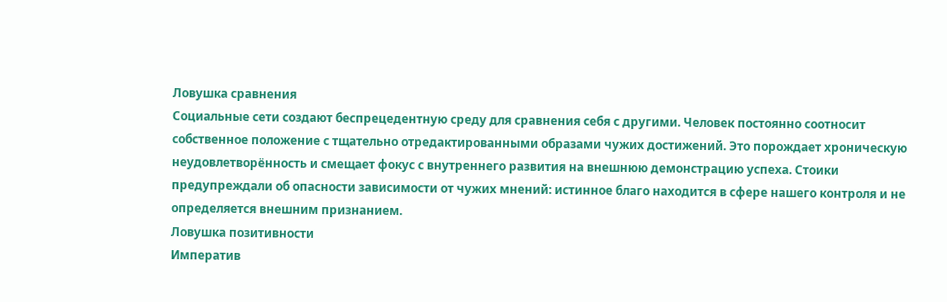Ловушка сравнения
Социальные сети создают беспрецедентную среду для сравнения себя с другими. Человек постоянно соотносит собственное положение с тщательно отредактированными образами чужих достижений. Это порождает хроническую неудовлетворённость и смещает фокус с внутреннего развития на внешнюю демонстрацию успеха. Стоики предупреждали об опасности зависимости от чужих мнений: истинное благо находится в сфере нашего контроля и не определяется внешним признанием.
Ловушка позитивности
Императив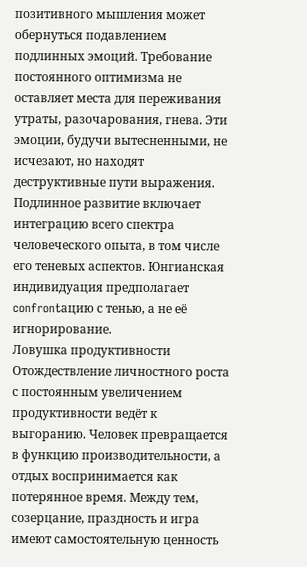позитивного мышления может обернуться подавлением подлинных эмоций. Требование постоянного оптимизма не оставляет места для переживания утраты, разочарования, гнева. Эти эмоции, будучи вытесненными, не исчезают, но находят деструктивные пути выражения. Подлинное развитие включает интеграцию всего спектра человеческого опыта, в том числе его теневых аспектов. Юнгианская индивидуация предполагает confrontацию с тенью, а не её игнорирование.
Ловушка продуктивности
Отождествление личностного роста с постоянным увеличением продуктивности ведёт к выгоранию. Человек превращается в функцию производительности, а отдых воспринимается как потерянное время. Между тем, созерцание, праздность и игра имеют самостоятельную ценность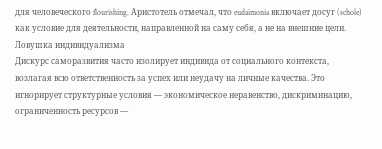для человеческого flourishing. Аристотель отмечал, что eudaimonia включает досуг (schole) как условие для деятельности, направленной на саму себя, а не на внешние цели.
Ловушка индивидуализма
Дискурс саморазвития часто изолирует индивида от социального контекста, возлагая всю ответственность за успех или неудачу на личные качества. Это игнорирует структурные условия — экономическое неравенство, дискриминацию, ограниченность ресурсов —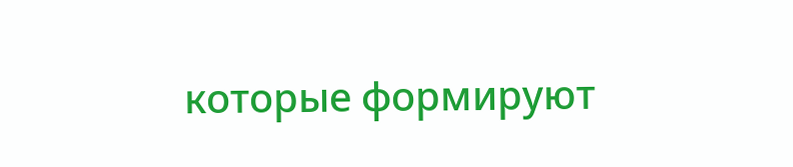которые формируют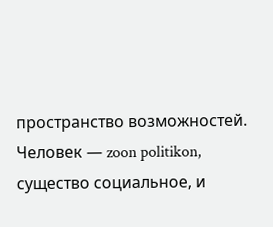пространство возможностей. Человек — zoon politikon, существо социальное, и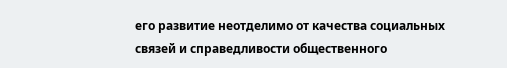его развитие неотделимо от качества социальных связей и справедливости общественного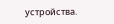устройства.